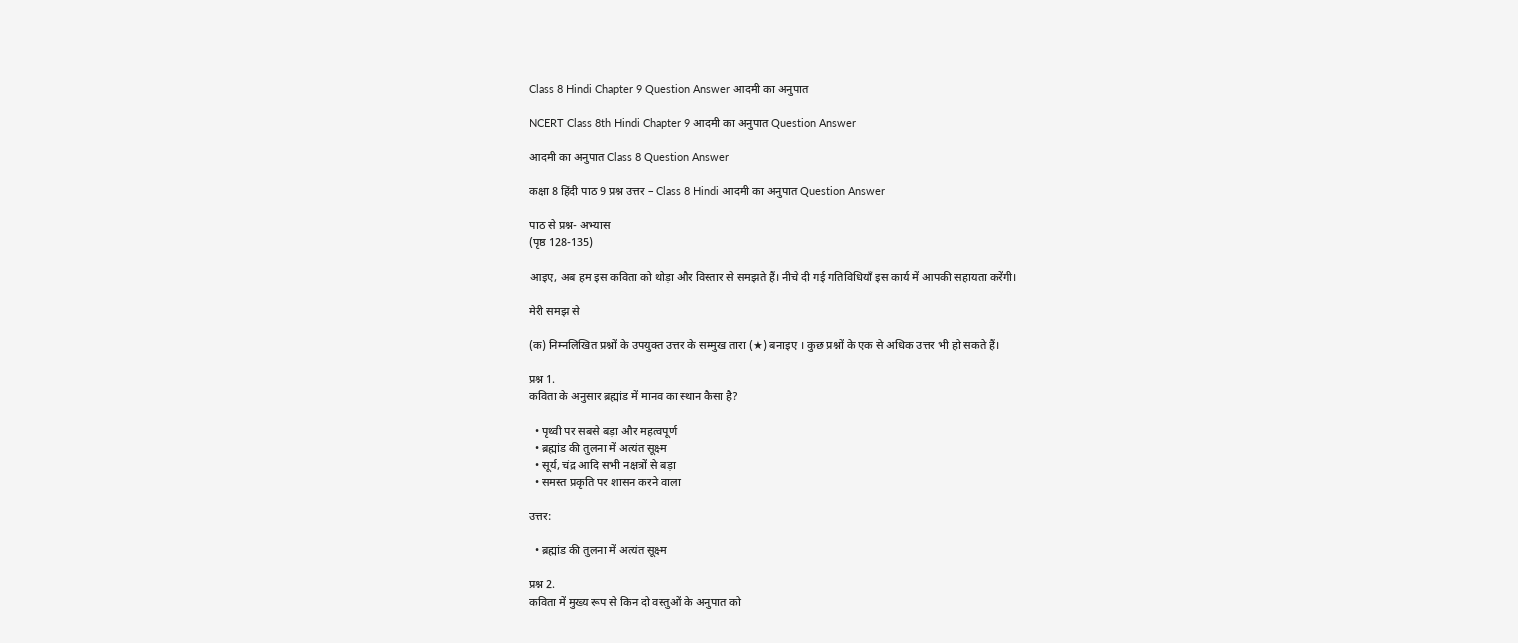Class 8 Hindi Chapter 9 Question Answer आदमी का अनुपात

NCERT Class 8th Hindi Chapter 9 आदमी का अनुपात Question Answer

आदमी का अनुपात Class 8 Question Answer

कक्षा 8 हिंदी पाठ 9 प्रश्न उत्तर – Class 8 Hindi आदमी का अनुपात Question Answer

पाठ से प्रश्न- अभ्यास
(पृष्ठ 128-135)

आइए, अब हम इस कविता को थोड़ा और विस्तार से समझते हैं। नीचे दी गई गतिविधियाँ इस कार्य में आपकी सहायता करेंगी।

मेरी समझ से

(क) निम्नलिखित प्रश्नों के उपयुक्त उत्तर के सम्मुख तारा (★) बनाइए । कुछ प्रश्नों के एक से अधिक उत्तर भी हो सकते हैं।

प्रश्न 1.
कविता के अनुसार ब्रह्मांड में मानव का स्थान कैसा है?

  • पृथ्वी पर सबसे बड़ा और महत्वपूर्ण
  • ब्रह्मांड की तुलना में अत्यंत सूक्ष्म
  • सूर्य, चंद्र आदि सभी नक्षत्रों से बड़ा
  • समस्त प्रकृति पर शासन करने वाला

उत्तर:

  • ब्रह्मांड की तुलना में अत्यंत सूक्ष्म

प्रश्न 2.
कविता में मुख्य रूप से किन दो वस्तुओं के अनुपात को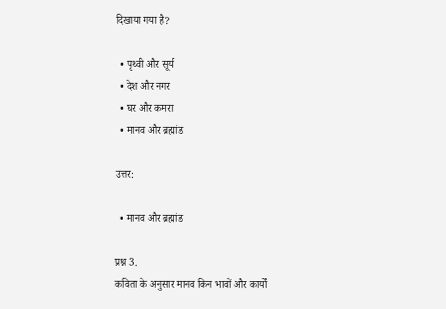दिखाया गया है?

  • पृथ्वी और सूर्य
  • देश और नगर
  • घर और कमरा
  • मानव और ब्रह्मांड

उत्तर:

  • मानव और ब्रह्मांड

प्रश्न 3.
कविता के अनुसार मानव किन भावों और कार्यों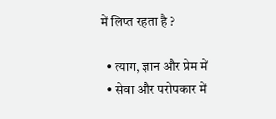में लिप्त रहता है ?

  • त्याग, ज्ञान और प्रेम में
  • सेवा और परोपकार में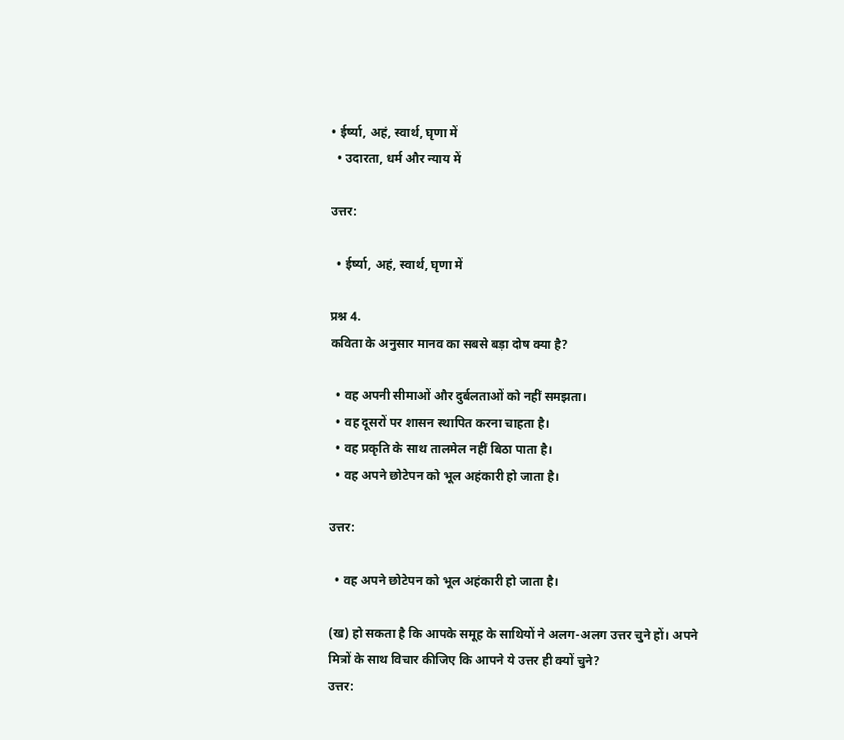• ईर्ष्या, अहं, स्वार्थ, घृणा में
  • उदारता, धर्म और न्याय में

उत्तर:

  • ईर्ष्या, अहं, स्वार्थ, घृणा में

प्रश्न 4.
कविता के अनुसार मानव का सबसे बड़ा दोष क्या है?

  • वह अपनी सीमाओं और दुर्बलताओं को नहीं समझता।
  • वह दूसरों पर शासन स्थापित करना चाहता है।
  • वह प्रकृति के साथ तालमेल नहीं बिठा पाता है।
  • वह अपने छोटेपन को भूल अहंकारी हो जाता है।

उत्तर:

  • वह अपने छोटेपन को भूल अहंकारी हो जाता है।

(ख) हो सकता है कि आपके समूह के साथियों ने अलग-अलग उत्तर चुने हों। अपने मित्रों के साथ विचार कीजिए कि आपने ये उत्तर ही क्यों चुने?
उत्तर: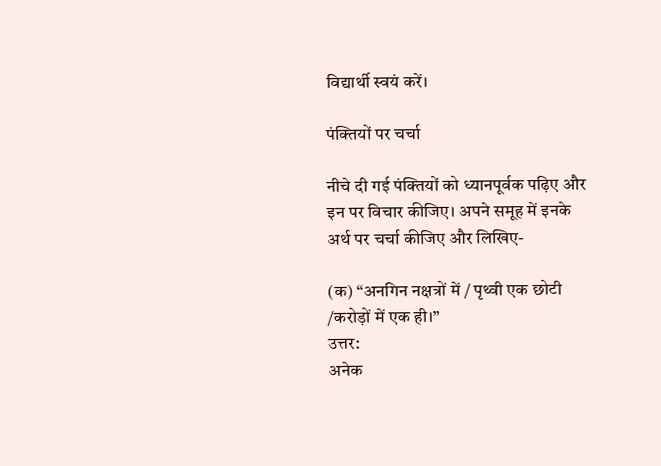विद्यार्थी स्वयं करें।

पंक्तियों पर चर्चा

नीचे दी गई पंक्तियों को ध्यानपूर्वक पढ़िए और इन पर विचार कीजिए। अपने समूह में इनके अर्थ पर चर्चा कीजिए और लिखिए-

(क) “अनगिन नक्षत्रों में / पृथ्वी एक छोटी /करोड़ों में एक ही।”
उत्तर:
अनेक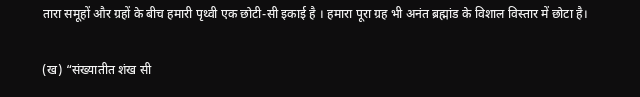तारा समूहों और ग्रहों के बीच हमारी पृथ्वी एक छोटी-सी इकाई है । हमारा पूरा ग्रह भी अनंत ब्रह्मांड के विशाल विस्तार में छोटा है।

(ख) “संख्यातीत शंख सी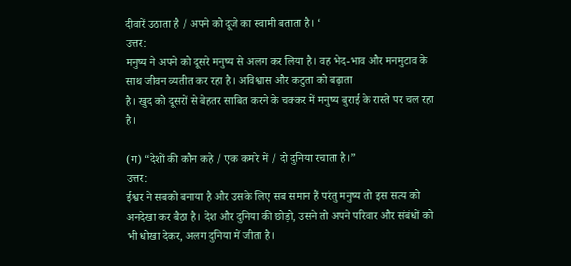दीवारें उठाता है / अपने को दूजे का स्वामी बताता है। ‘
उत्तर:
मनुष्य ने अपने को दूसरे मनुष्य से अलग कर लिया है। वह भेद-भाव और मनमुटाव के साथ जीवन व्यतीत कर रहा है। अविश्वास और कटुता को बढ़ाता
है। खुद को दूसरों से बेहतर साबित करने के चक्कर में मनुष्य बुराई के रास्ते पर चल रहा है।

(ग) “देशों की कौन कहे / एक कमरे में / दो दुनिया रचाता है।”
उत्तर:
ईश्वर ने सबको बनाया है और उसके लिए सब समान हैं परंतु मनुष्य तो इस सत्य को अनदेखा कर बैठा है। देश और दुनिया की छोड़ो, उसने तो अपने परिवार और संबंधों को भी धोखा देकर, अलग दुनिया में जीता है।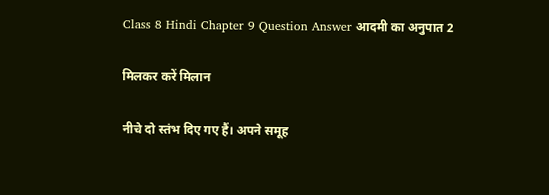Class 8 Hindi Chapter 9 Question Answer आदमी का अनुपात 2

मिलकर करें मिलान

नीचे दो स्तंभ दिए गए हैं। अपने समूह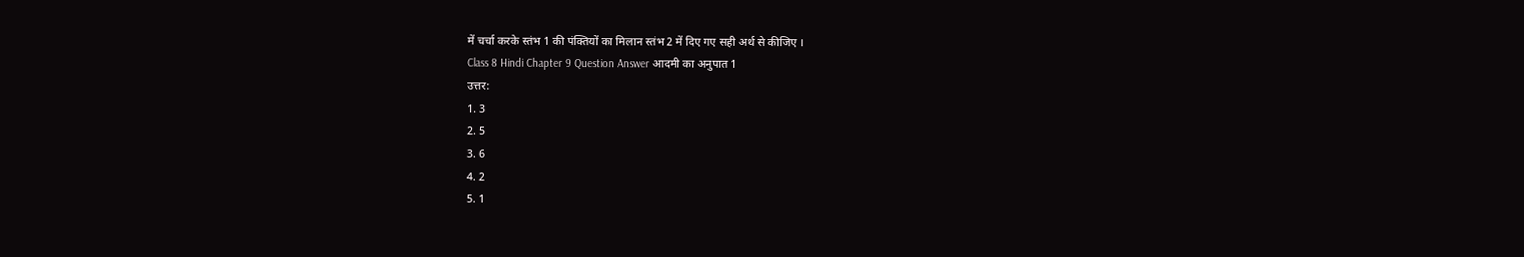में चर्चा करके स्तंभ 1 की पंक्तियों का मिलान स्तंभ 2 में दिए गए सही अर्थ से कीजिए ।
Class 8 Hindi Chapter 9 Question Answer आदमी का अनुपात 1
उत्तर:
1. 3
2. 5
3. 6
4. 2
5. 1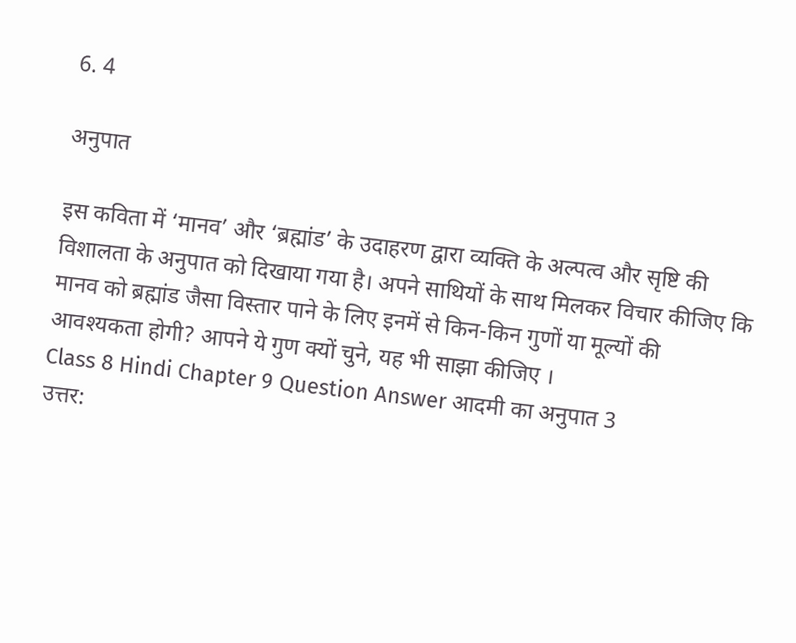6. 4

अनुपात

इस कविता में ‘मानव’ और ‘ब्रह्मांड’ के उदाहरण द्वारा व्यक्ति के अल्पत्व और सृष्टि की विशालता के अनुपात को दिखाया गया है। अपने साथियों के साथ मिलकर विचार कीजिए कि मानव को ब्रह्मांड जैसा विस्तार पाने के लिए इनमें से किन-किन गुणों या मूल्यों की आवश्यकता होगी? आपने ये गुण क्यों चुने, यह भी साझा कीजिए ।
Class 8 Hindi Chapter 9 Question Answer आदमी का अनुपात 3
उत्तर: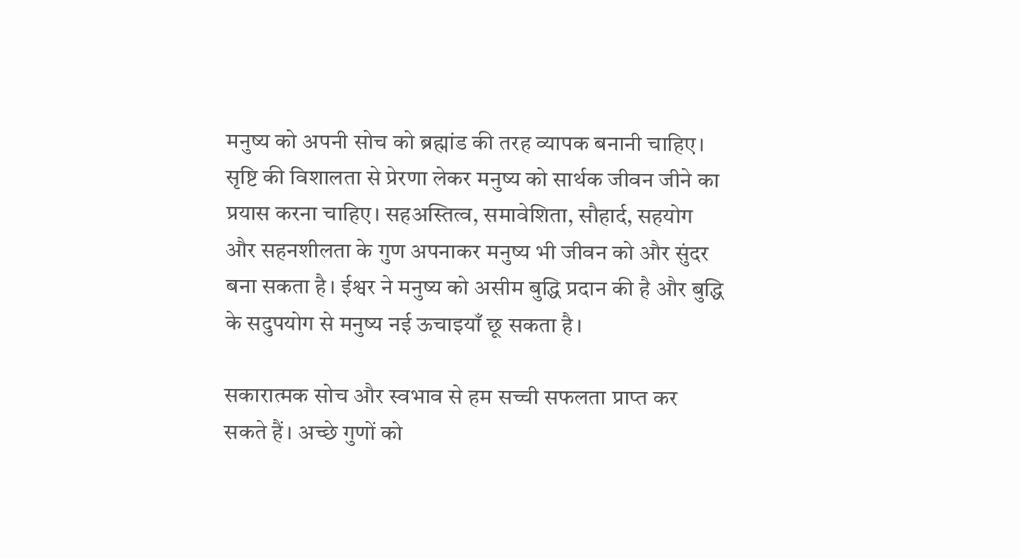मनुष्य को अपनी सोच को ब्रह्मांड की तरह व्यापक बनानी चाहिए। सृष्टि की विशालता से प्रेरणा लेकर मनुष्य को सार्थक जीवन जीने का प्रयास करना चाहिए। सहअस्तित्व, समावेशिता, सौहार्द, सहयोग और सहनशीलता के गुण अपनाकर मनुष्य भी जीवन को और सुंदर बना सकता है। ईश्वर ने मनुष्य को असीम बुद्धि प्रदान की है और बुद्धि के सदुपयोग से मनुष्य नई ऊचाइयाँ छू सकता है।

सकारात्मक सोच और स्वभाव से हम सच्ची सफलता प्राप्त कर सकते हैं। अच्छे गुणों को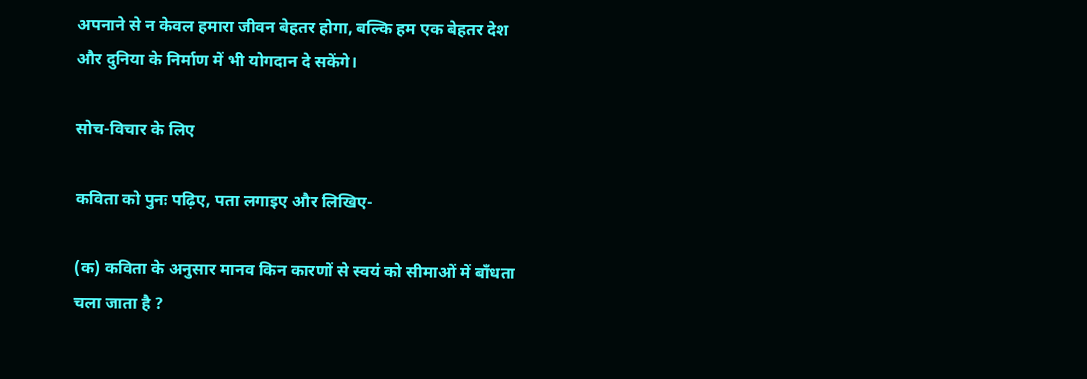अपनाने से न केवल हमारा जीवन बेहतर होगा, बल्कि हम एक बेहतर देश और दुनिया के निर्माण में भी योगदान दे सकेंगे।

सोच-विचार के लिए

कविता को पुनः पढ़िए, पता लगाइए और लिखिए-

(क) कविता के अनुसार मानव किन कारणों से स्वयं को सीमाओं में बाँधता चला जाता है ?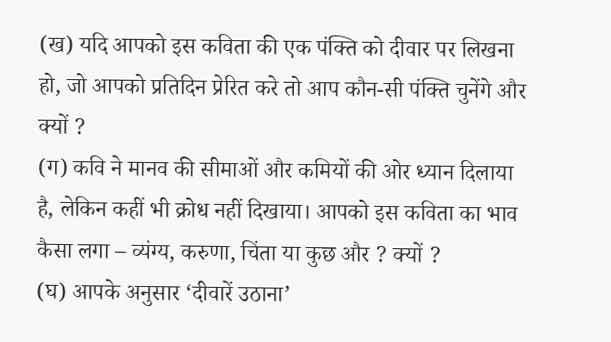(ख) यदि आपको इस कविता की एक पंक्ति को दीवार पर लिखना हो, जो आपको प्रतिदिन प्रेरित करे तो आप कौन-सी पंक्ति चुनेंगे और क्यों ?
(ग) कवि ने मानव की सीमाओं और कमियों की ओर ध्यान दिलाया है, लेकिन कहीं भी क्रोध नहीं दिखाया। आपको इस कविता का भाव कैसा लगा – व्यंग्य, करुणा, चिंता या कुछ और ? क्यों ?
(घ) आपके अनुसार ‘दीवारें उठाना’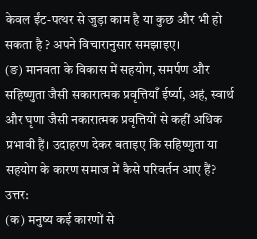केवल ईंट-पत्थर से जुड़ा काम है या कुछ और भी हो सकता है ? अपने विचारानुसार समझाइए।
(ङ) मानवता के विकास में सहयोग, समर्पण और सहिष्णुता जैसी सकारात्मक प्रवृत्तियाँ ईर्ष्या, अहं, स्वार्थ और घृणा जैसी नकारात्मक प्रवृत्तियों से कहीं अधिक प्रभावी हैं। उदाहरण देकर बताइए कि सहिष्णुता या सहयोग के कारण समाज में कैसे परिवर्तन आए हैं?
उत्तर:
(क) मनुष्य कई कारणों से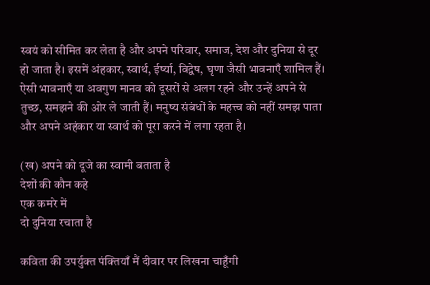स्वयं को सीमित कर लेता है और अपने परिवार, समाज, देश और दुनिया से दूर हो जाता है। इसमें अंहकार, स्वार्थ, ईर्ष्या, विद्वेष, घृणा जैसी भावनाएँ शामिल हैं। ऐसी भावनाएँ या अवगुण मानव को दूसरों से अलग रहने और उन्हें अपने से तुच्छ, समझने की ओर ले जाती हैं। मनुष्य संबंधों के महत्त्व को नहीं समझ पाता और अपने अहंकार या स्वार्थ को पूरा करने में लगा रहता है।

(ख) अपने को दूजे का स्वामी बताता है
देशों की कौन कहे
एक कमरे में
दो दुनिया रचाता है

कविता की उपर्युक्त पंक्तियाँ मैं दीवार पर लिखना चाहूँगी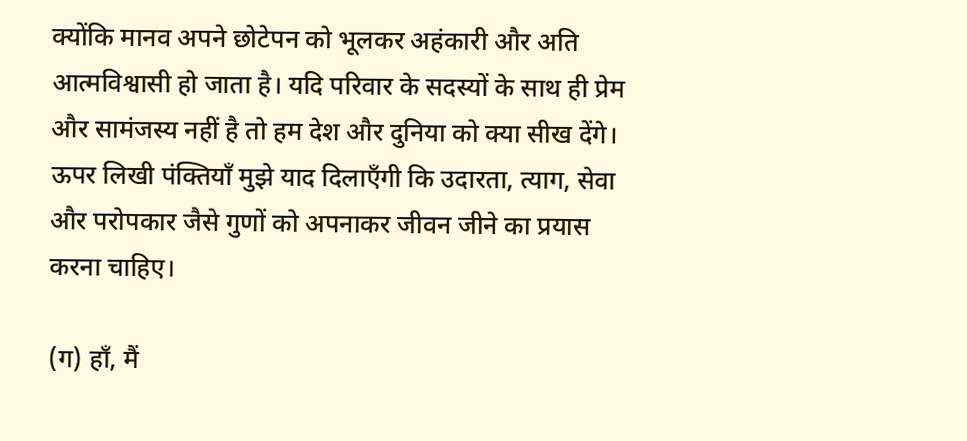क्योंकि मानव अपने छोटेपन को भूलकर अहंकारी और अति आत्मविश्वासी हो जाता है। यदि परिवार के सदस्यों के साथ ही प्रेम और सामंजस्य नहीं है तो हम देश और दुनिया को क्या सीख देंगे। ऊपर लिखी पंक्तियाँ मुझे याद दिलाएँगी कि उदारता, त्याग, सेवा और परोपकार जैसे गुणों को अपनाकर जीवन जीने का प्रयास करना चाहिए।

(ग) हाँ, मैं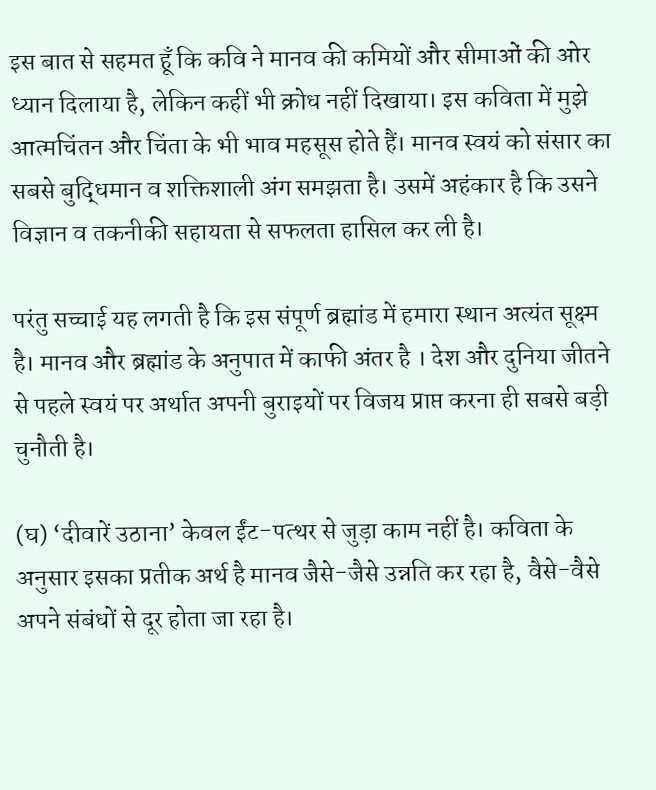इस बात से सहमत हूँ कि कवि ने मानव की कमियों और सीमाओं की ओर ध्यान दिलाया है, लेकिन कहीं भी क्रोध नहीं दिखाया। इस कविता में मुझे आत्मचिंतन और चिंता के भी भाव महसूस होते हैं। मानव स्वयं को संसार का सबसे बुद्धिमान व शक्तिशाली अंग समझता है। उसमें अहंकार है कि उसने विज्ञान व तकनीकी सहायता से सफलता हासिल कर ली है।

परंतु सच्चाई यह लगती है कि इस संपूर्ण ब्रह्मांड में हमारा स्थान अत्यंत सूक्ष्म है। मानव और ब्रह्मांड के अनुपात में काफी अंतर है । देश और दुनिया जीतने से पहले स्वयं पर अर्थात अपनी बुराइयों पर विजय प्राप्त करना ही सबसे बड़ी चुनौती है।

(घ) ‘दीवारें उठाना’ केवल ईंट-पत्थर से जुड़ा काम नहीं है। कविता के अनुसार इसका प्रतीक अर्थ है मानव जैसे-जैसे उन्नति कर रहा है, वैसे-वैसे अपने संबंधों से दूर होता जा रहा है।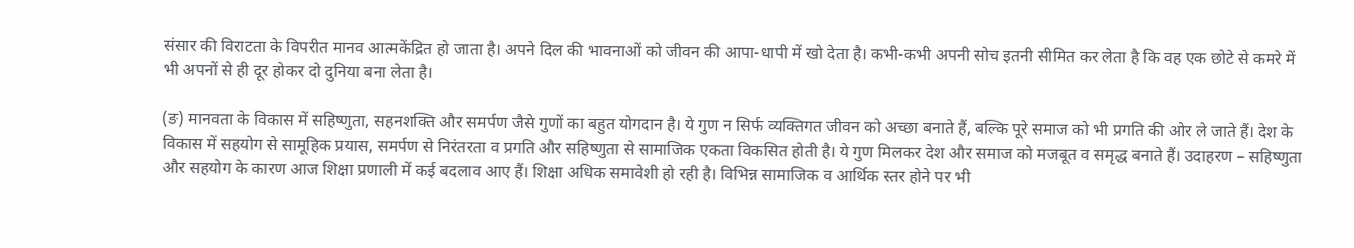संसार की विराटता के विपरीत मानव आत्मकेंद्रित हो जाता है। अपने दिल की भावनाओं को जीवन की आपा-धापी में खो देता है। कभी-कभी अपनी सोच इतनी सीमित कर लेता है कि वह एक छोटे से कमरे में भी अपनों से ही दूर होकर दो दुनिया बना लेता है।

(ङ) मानवता के विकास में सहिष्णुता, सहनशक्ति और समर्पण जैसे गुणों का बहुत योगदान है। ये गुण न सिर्फ व्यक्तिगत जीवन को अच्छा बनाते हैं, बल्कि पूरे समाज को भी प्रगति की ओर ले जाते हैं। देश के विकास में सहयोग से सामूहिक प्रयास, समर्पण से निरंतरता व प्रगति और सहिष्णुता से सामाजिक एकता विकसित होती है। ये गुण मिलकर देश और समाज को मजबूत व समृद्ध बनाते हैं। उदाहरण – सहिष्णुता और सहयोग के कारण आज शिक्षा प्रणाली में कई बदलाव आए हैं। शिक्षा अधिक समावेशी हो रही है। विभिन्न सामाजिक व आर्थिक स्तर होने पर भी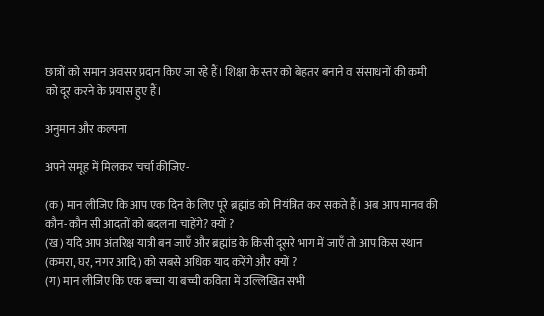छात्रों को समान अवसर प्रदान किए जा रहे हैं। शिक्षा के स्तर को बेहतर बनाने व संसाधनों की कमी को दूर करने के प्रयास हुए हैं।

अनुमान और कल्पना

अपने समूह में मिलकर चर्चा कीजिए-

(क) मान लीजिए कि आप एक दिन के लिए पूरे ब्रह्मांड को नियंत्रित कर सकते हैं। अब आप मानव की कौन-कौन सी आदतों को बदलना चाहेंगे? क्यों ?
(ख) यदि आप अंतरिक्ष यात्री बन जाएँ और ब्रह्मांड के किसी दूसरे भाग में जाएँ तो आप किस स्थान (कमरा, घर, नगर आदि) को सबसे अधिक याद करेंगे और क्यों ?
(ग) मान लीजिए कि एक बच्चा या बच्ची कविता में उल्लिखित सभी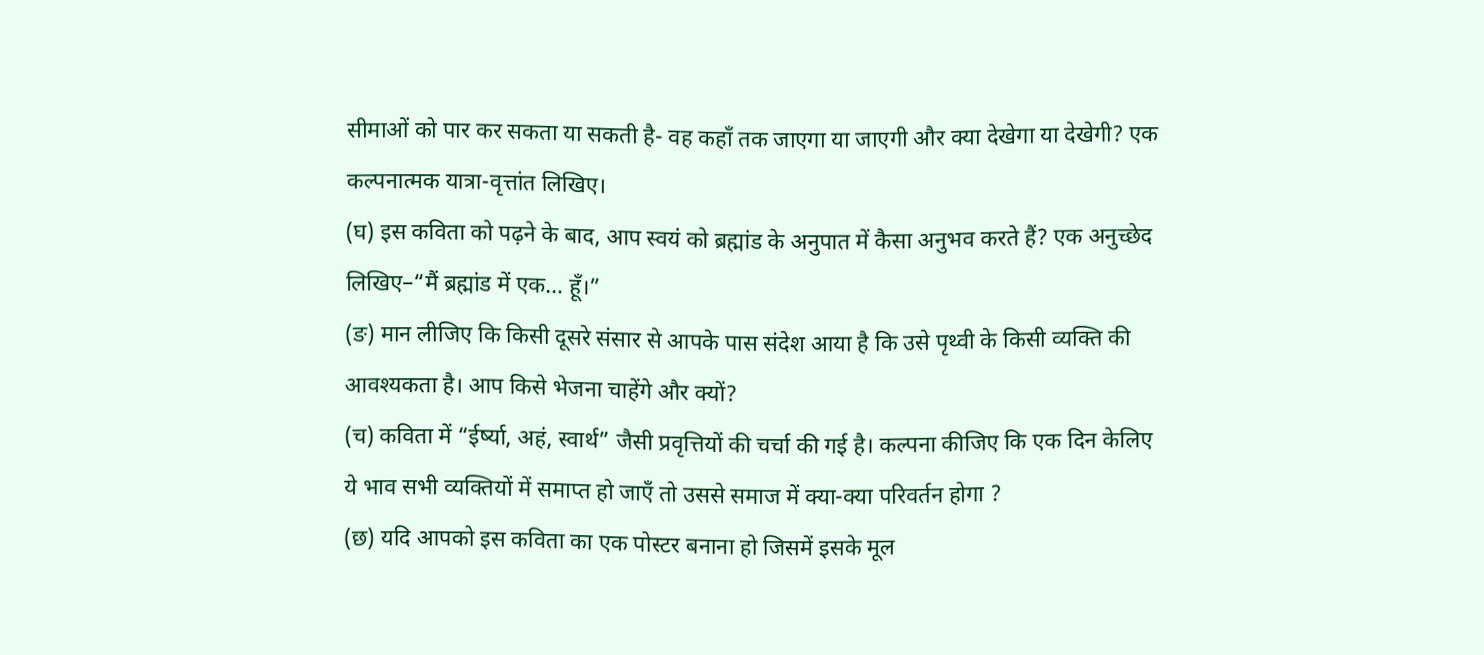सीमाओं को पार कर सकता या सकती है- वह कहाँ तक जाएगा या जाएगी और क्या देखेगा या देखेगी? एक कल्पनात्मक यात्रा-वृत्तांत लिखिए।
(घ) इस कविता को पढ़ने के बाद, आप स्वयं को ब्रह्मांड के अनुपात में कैसा अनुभव करते हैं? एक अनुच्छेद लिखिए–“मैं ब्रह्मांड में एक… हूँ।”
(ङ) मान लीजिए कि किसी दूसरे संसार से आपके पास संदेश आया है कि उसे पृथ्वी के किसी व्यक्ति की आवश्यकता है। आप किसे भेजना चाहेंगे और क्यों?
(च) कविता में “ईर्ष्या, अहं, स्वार्थ” जैसी प्रवृत्तियों की चर्चा की गई है। कल्पना कीजिए कि एक दिन केलिए ये भाव सभी व्यक्तियों में समाप्त हो जाएँ तो उससे समाज में क्या-क्या परिवर्तन होगा ?
(छ) यदि आपको इस कविता का एक पोस्टर बनाना हो जिसमें इसके मूल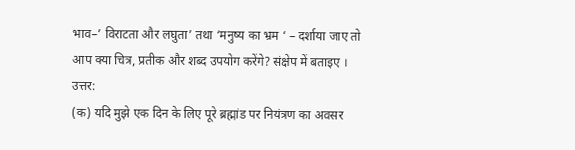भाव–’ विराटता और लघुता’ तथा ‘मनुष्य का भ्रम ‘ – दर्शाया जाए तो आप क्या चित्र, प्रतीक और शब्द उपयोग करेंगे? संक्षेप में बताइए ।
उत्तर:
(क) यदि मुझे एक दिन के लिए पूरे ब्रह्मांड पर नियंत्रण का अवसर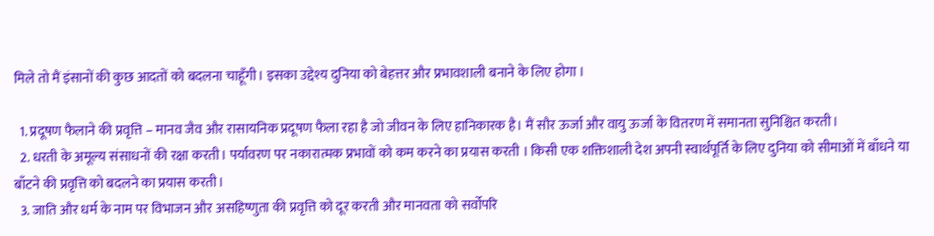मिले तो मैं इंसानों की कुछ आदतों को बदलना चाहूँगी। इसका उद्देश्य दुनिया को बेहत्तर और प्रभावशाली बनाने के लिए होगा ।

  1. प्रदूषण फैलाने की प्रवृत्ति – मानव जैव और रासायनिक प्रदूषण फैला रहा है जो जीवन के लिए हानिकारक है। मैं सौर ऊर्जा और वायु ऊर्जा के वितरण में समानता सुनिश्चित करती।
  2. धरती के अमूल्य संसाधनों की रक्षा करती। पर्यावरण पर नकारात्मक प्रभावों को कम करने का प्रयास करती । किसी एक शक्तिशाली देश अपनी स्वार्थपूर्ति के लिए दुनिया को सीमाओं में बाँधने या बाँटने की प्रवृत्ति को बदलने का प्रयास करती।
  3. जाति और धर्म के नाम पर विभाजन और असहिष्णुता की प्रवृत्ति को दूर करती और मानवता को सर्वोपरि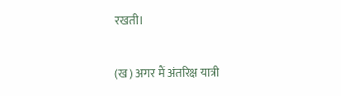रखती।

(ख) अगर मैं अंतरिक्ष यात्री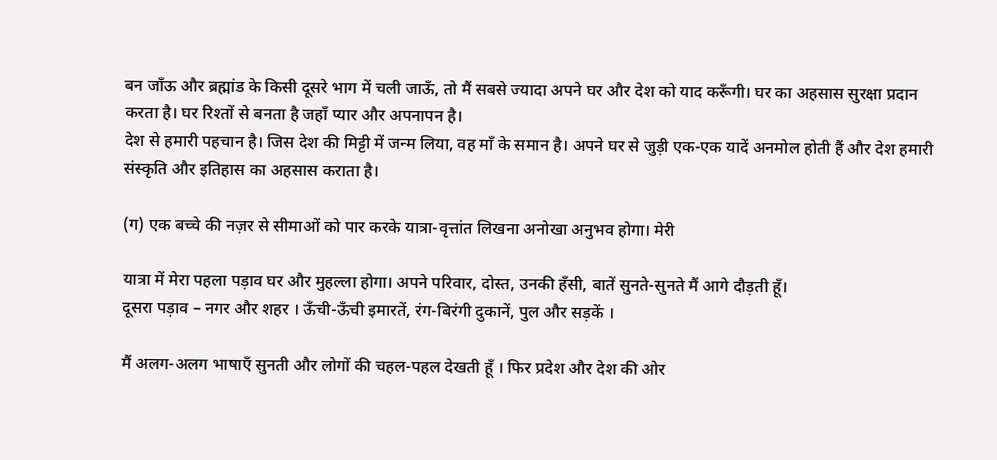बन जाँऊ और ब्रह्मांड के किसी दूसरे भाग में चली जाऊँ, तो मैं सबसे ज्यादा अपने घर और देश को याद करूँगी। घर का अहसास सुरक्षा प्रदान करता है। घर रिश्तों से बनता है जहाँ प्यार और अपनापन है।
देश से हमारी पहचान है। जिस देश की मिट्टी में जन्म लिया, वह माँ के समान है। अपने घर से जुड़ी एक-एक यादें अनमोल होती हैं और देश हमारी संस्कृति और इतिहास का अहसास कराता है।

(ग) एक बच्चे की नज़र से सीमाओं को पार करके यात्रा-वृत्तांत लिखना अनोखा अनुभव होगा। मेरी

यात्रा में मेरा पहला पड़ाव घर और मुहल्ला होगा। अपने परिवार, दोस्त, उनकी हँसी, बातें सुनते-सुनते मैं आगे दौड़ती हूँ।
दूसरा पड़ाव – नगर और शहर । ऊँची-ऊँची इमारतें, रंग-बिरंगी दुकानें, पुल और सड़कें ।

मैं अलग-अलग भाषाएँ सुनती और लोगों की चहल-पहल देखती हूँ । फिर प्रदेश और देश की ओर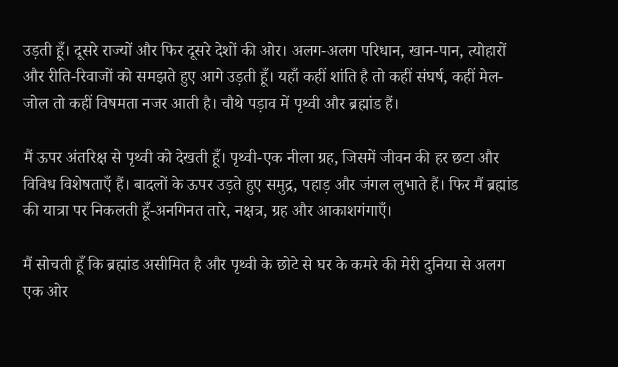उड़ती हूँ। दूसरे राज्यों और फिर दूसरे देशों की ओर। अलग-अलग परिधान, खान-पान, त्योहारों और रीति-रिवाजों को समझते हुए आगे उड़ती हूँ। यहाँ कहीं शांति है तो कहीं संघर्ष, कहीं मेल-जोल तो कहीं विषमता नजर आती है। चौथे पड़ाव में पृथ्वी और ब्रह्मांड हैं।

मैं ऊपर अंतरिक्ष से पृथ्वी को देखती हूँ। पृथ्वी-एक नीला ग्रह, जिसमें जीवन की हर छटा और विविध विशेषताएँ हैं। बादलों के ऊपर उड़ते हुए समुद्र, पहाड़ और जंगल लुभाते हैं। फिर मैं ब्रह्मांड की यात्रा पर निकलती हूँ-अनगिनत तारे, नक्षत्र, ग्रह और आकाशगंगाएँ।

मैं सोचती हूँ कि ब्रह्मांड असीमित है और पृथ्वी के छोटे से घर के कमरे की मेरी दुनिया से अलग एक ओर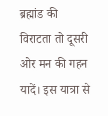ब्रह्मांड की विराटता तो दूसरी ओर मन की गहन यादें। इस यात्रा से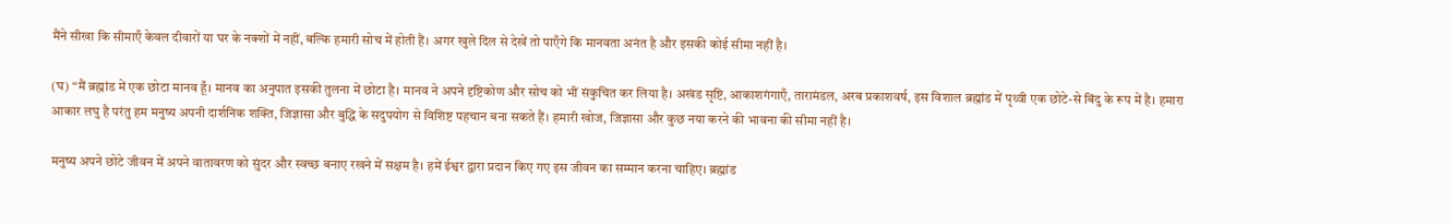मैंने सीखा कि सीमाएँ केवल दीवारों या घर के नक्शों में नहीं, बल्कि हमारी सोच में होती हैं। अगर खुले दिल से देखें तो पाएँगे कि मानवता अनंत है और इसकी कोई सीमा नहीं है।

(घ) “मैं ब्रह्मांड में एक छोटा मानव हूँ। मानव का अनुपात इसकी तुलना में छोटा है। मानव ने अपने दृष्टिकोण और सोच को भीं संकुचित कर लिया है। अखंड सृष्टि, आकाशगंगाएँ, तारामंडल, अरब प्रकाशवर्ष, इस विशाल ब्रह्मांड में पृथ्वी एक छोटे-से बिंदु के रूप में है। हमारा आकार लघु है परंतु हम मनुष्य अपनी दार्शनिक शक्ति, जिज्ञासा और बुद्धि के सदुपयोग से विशिष्ट पहचान बना सकते हैं। हमारी खोज, जिज्ञासा और कुछ नया करने की भावना की सीमा नहीं है।

मनुष्य अपने छोटे जीवन में अपने वातावरण को सुंदर और स्वच्छ बनाए रखने में सक्षम है। हमें ईश्वर द्वारा प्रदान किए गए इस जीवन का सम्मान करना चाहिए। ब्रह्मांड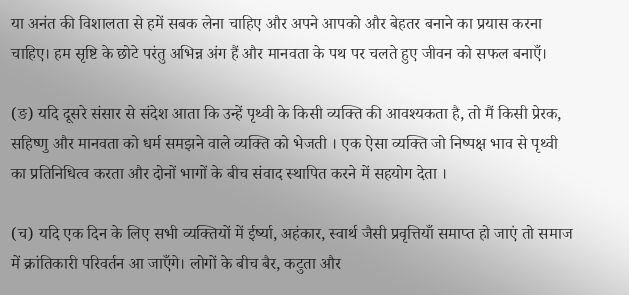या अनंत की विशालता से हमें सबक लेना चाहिए और अपने आपको और बेहतर बनाने का प्रयास करना चाहिए। हम सृष्टि के छोटे परंतु अभिन्न अंग हैं और मानवता के पथ पर चलते हुए जीवन को सफल बनाएँ।

(ङ) यदि दूसरे संसार से संदेश आता कि उन्हें पृथ्वी के किसी व्यक्ति की आवश्यकता है, तो मैं किसी प्रेरक, सहिष्णु और मानवता को धर्म समझने वाले व्यक्ति को भेजती । एक ऐसा व्यक्ति जो निष्पक्ष भाव से पृथ्वी का प्रतिनिधित्व करता और दोनों भागों के बीच संवाद स्थापित करने में सहयोग देता ।

(च) यदि एक दिन के लिए सभी व्यक्तियों में ईर्ष्या, अहंकार, स्वार्थ जैसी प्रवृत्तियाँ समाप्त हो जाएं तो समाज में क्रांतिकारी परिवर्तन आ जाएँगे। लोगों के बीच बैर, कटुता और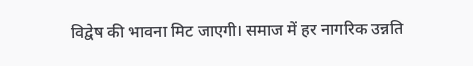विद्वेष की भावना मिट जाएगी। समाज में हर नागरिक उन्नति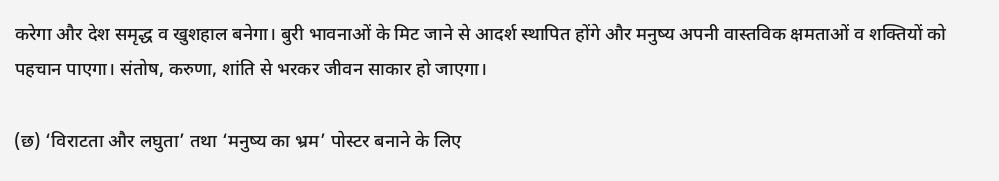करेगा और देश समृद्ध व खुशहाल बनेगा। बुरी भावनाओं के मिट जाने से आदर्श स्थापित होंगे और मनुष्य अपनी वास्तविक क्षमताओं व शक्तियों को पहचान पाएगा। संतोष, करुणा, शांति से भरकर जीवन साकार हो जाएगा।

(छ) ‘विराटता और लघुता’ तथा ‘मनुष्य का भ्रम’ पोस्टर बनाने के लिए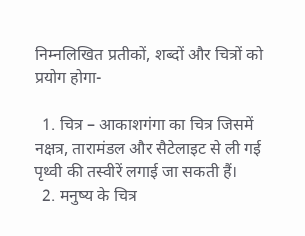निम्नलिखित प्रतीकों, शब्दों और चित्रों को प्रयोग होगा-

  1. चित्र – आकाशगंगा का चित्र जिसमें नक्षत्र, तारामंडल और सैटेलाइट से ली गई पृथ्वी की तस्वीरें लगाई जा सकती हैं।
  2. मनुष्य के चित्र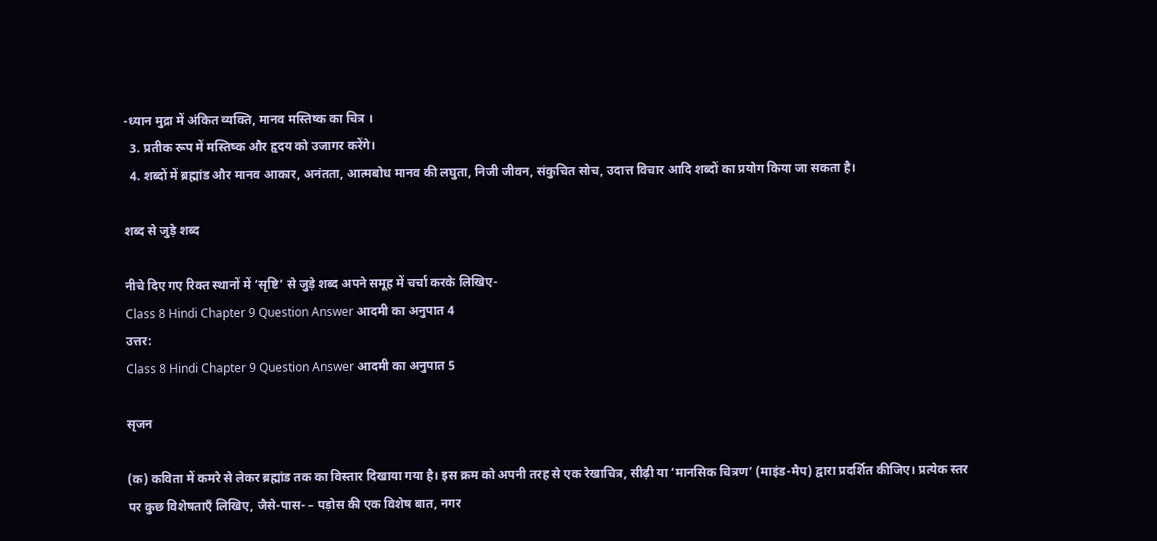-ध्यान मुद्रा में अंकित व्यक्ति, मानव मस्तिष्क का चित्र ।
  3. प्रतीक रूप में मस्तिष्क और हृदय को उजागर करेंगे।
  4. शब्दों में ब्रह्मांड और मानव आकार, अनंतता, आत्मबोध मानव की लघुता, निजी जीवन, संकुचित सोच, उदात्त विचार आदि शब्दों का प्रयोग किया जा सकता है।

शब्द से जुड़े शब्द

नीचे दिए गए रिक्त स्थानों में ‘सृष्टि’ से जुड़े शब्द अपने समूह में चर्चा करके लिखिए-
Class 8 Hindi Chapter 9 Question Answer आदमी का अनुपात 4
उत्तर:
Class 8 Hindi Chapter 9 Question Answer आदमी का अनुपात 5

सृजन

(क) कविता में कमरे से लेकर ब्रह्मांड तक का विस्तार दिखाया गया है। इस क्रम को अपनी तरह से एक रेखाचित्र, सीढ़ी या ‘मानसिक चित्रण’ (माइंड-मैप) द्वारा प्रदर्शित कीजिए। प्रत्येक स्तर पर कुछ विशेषताएँ लिखिए, जैसे-पास- – पड़ोस की एक विशेष बात, नगर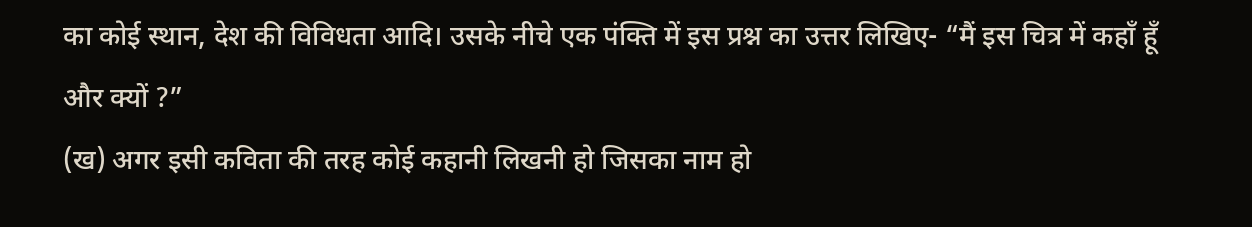का कोई स्थान, देश की विविधता आदि। उसके नीचे एक पंक्ति में इस प्रश्न का उत्तर लिखिए- “मैं इस चित्र में कहाँ हूँ और क्यों ?”
(ख) अगर इसी कविता की तरह कोई कहानी लिखनी हो जिसका नाम हो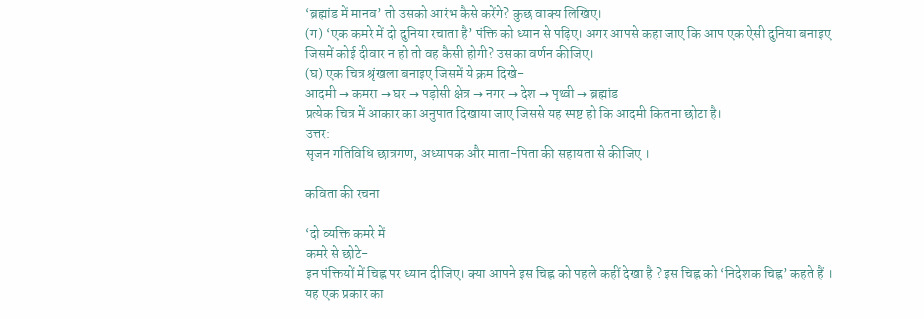‘ब्रह्मांड में मानव’ तो उसको आरंभ कैसे करेंगे? कुछ वाक्य लिखिए।
(ग) ‘एक कमरे में दो दुनिया रचाता है’ पंक्ति को ध्यान से पढ़िए। अगर आपसे कहा जाए कि आप एक ऐसी दुनिया बनाइए जिसमें कोई दीवार न हो तो वह कैसी होगी? उसका वर्णन कीजिए।
(घ) एक चित्र श्रृंखला बनाइए जिसमें ये क्रम दिखे-
आदमी → कमरा → घर → पड़ोसी क्षेत्र → नगर → देश → पृथ्वी → ब्रह्मांड
प्रत्येक चित्र में आकार का अनुपात दिखाया जाए जिससे यह स्पष्ट हो कि आदमी कितना छोटा है।
उत्तर:
सृजन गतिविधि छात्रगण, अध्यापक और माता-पिता की सहायता से कीजिए ।

कविता की रचना

‘दो व्यक्ति कमरे में
कमरे से छोटे-
इन पंक्तियों में चिह्न पर ध्यान दीजिए। क्या आपने इस चिह्न को पहले कहीं देखा है ? इस चिह्न को ‘निदेशक चिह्न’ कहते हैं । यह एक प्रकार का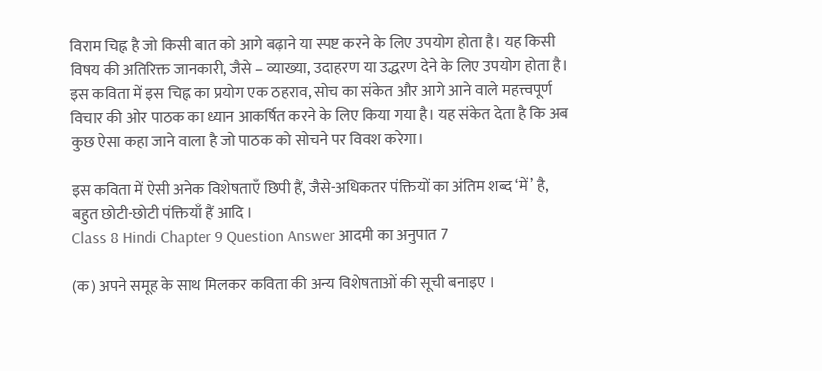विराम चिह्न है जो किसी बात को आगे बढ़ाने या स्पष्ट करने के लिए उपयोग होता है। यह किसी विषय की अतिरिक्त जानकारी, जैसे – व्याख्या, उदाहरण या उद्धरण देने के लिए उपयोग होता है। इस कविता में इस चिह्न का प्रयोग एक ठहराव, सोच का संकेत और आगे आने वाले महत्त्वपूर्ण विचार की ओर पाठक का ध्यान आकर्षित करने के लिए किया गया है। यह संकेत देता है कि अब कुछ ऐसा कहा जाने वाला है जो पाठक को सोचने पर विवश करेगा।

इस कविता में ऐसी अनेक विशेषताएँ छिपी हैं, जैसे-अधिकतर पंक्तियों का अंतिम शब्द ‘में’ है, बहुत छोटी-छोटी पंक्तियाँ हैं आदि ।
Class 8 Hindi Chapter 9 Question Answer आदमी का अनुपात 7

(क) अपने समूह के साथ मिलकर कविता की अन्य विशेषताओं की सूची बनाइए ।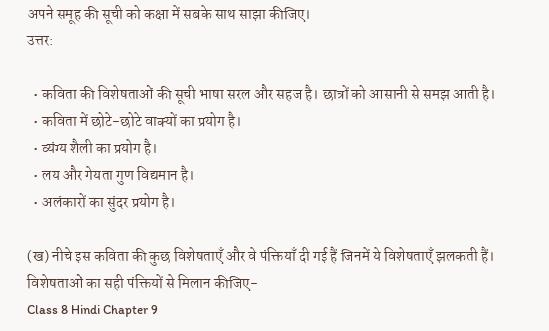अपने समूह की सूची को कक्षा में सबके साथ साझा कीजिए।
उत्तर:

  • कविता की विशेषताओं की सूची भाषा सरल और सहज है। छात्रों को आसानी से समझ आती है।
  • कविता में छोटे-छोटे वाक्यों का प्रयोग है।
  • व्यंग्य शैली का प्रयोग है।
  • लय और गेयता गुण विद्यमान है।
  • अलंकारों का सुंदर प्रयोग है।

(ख) नीचे इस कविता की कुछ विशेषताएँ और वे पंक्तियाँ दी गई हैं जिनमें ये विशेषताएँ झलकती हैं। विशेषताओं का सही पंक्तियों से मिलान कीजिए-
Class 8 Hindi Chapter 9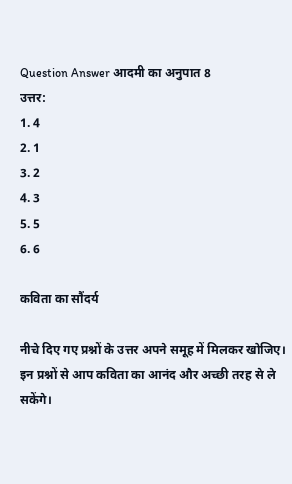Question Answer आदमी का अनुपात 8
उत्तर:
1. 4
2. 1
3. 2
4. 3
5. 5
6. 6

कविता का सौंदर्य

नीचे दिए गए प्रश्नों के उत्तर अपने समूह में मिलकर खोजिए। इन प्रश्नों से आप कविता का आनंद और अच्छी तरह से ले सकेंगे।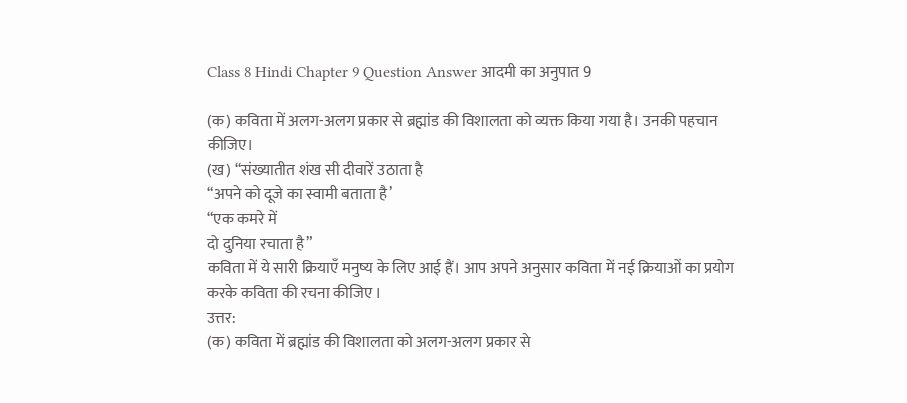Class 8 Hindi Chapter 9 Question Answer आदमी का अनुपात 9

(क) कविता में अलग-अलग प्रकार से ब्रह्मांड की विशालता को व्यक्त किया गया है। उनकी पहचान कीजिए।
(ख) “संख्यातीत शंख सी दीवारें उठाता है
“अपने को दूजे का स्वामी बताता है’
“एक कमरे में
दो दुनिया रचाता है”
कविता में ये सारी क्रियाएँ मनुष्य के लिए आई हैं। आप अपने अनुसार कविता में नई क्रियाओं का प्रयोग करके कविता की रचना कीजिए ।
उत्तर:
(क) कविता में ब्रह्मांड की विशालता को अलग-अलग प्रकार से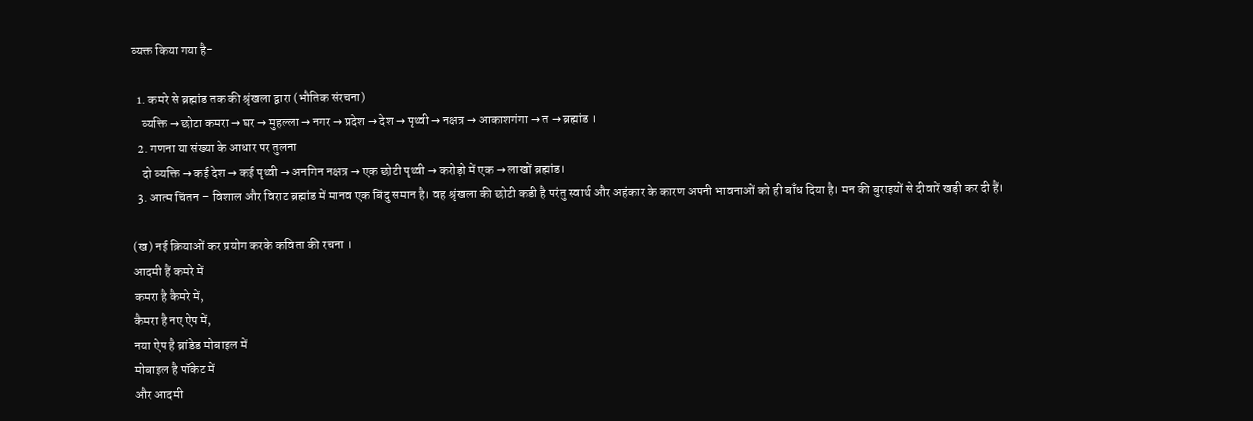व्यक्त किया गया है-

  1. कमरे से ब्रह्मांड तक की श्रृंखला द्वारा (भौतिक संरचना)
    व्यक्ति → छोटा कमरा → घर → मुहल्ला → नगर → प्रदेश → देश → पृथ्वी → नक्षत्र → आकाशगंगा → त → ब्रह्मांड ।
  2. गणना या संख्या के आधार पर तुलना
    दो व्यक्ति → कई देश → कई पृथ्वी → अनगिन नक्षत्र → एक छोटी पृथ्वी → करोड़ो में एक → लाखों ब्रह्मांड।
  3. आत्म चिंतन – विशाल और विराट ब्रह्मांड में मानव एक बिंदु समान है। वह श्रृंखला की छोटी कडी है परंतु स्वार्थ और अहंकार के कारण अपनी भावनाओं को ही बाँध दिया है। मन की बुराइयों से दीवारें खड़ी कर दी हैं।

(ख) नई क्रियाओं कर प्रयोग करके कविता की रचना ।
आदमी हैं कमरे में
कमरा है कैमरे में,
कैमरा है नए ऐप में,
नया ऐप है ब्रांडेड मोबाइल में
मोबाइल है पॉकेट में
और आदमी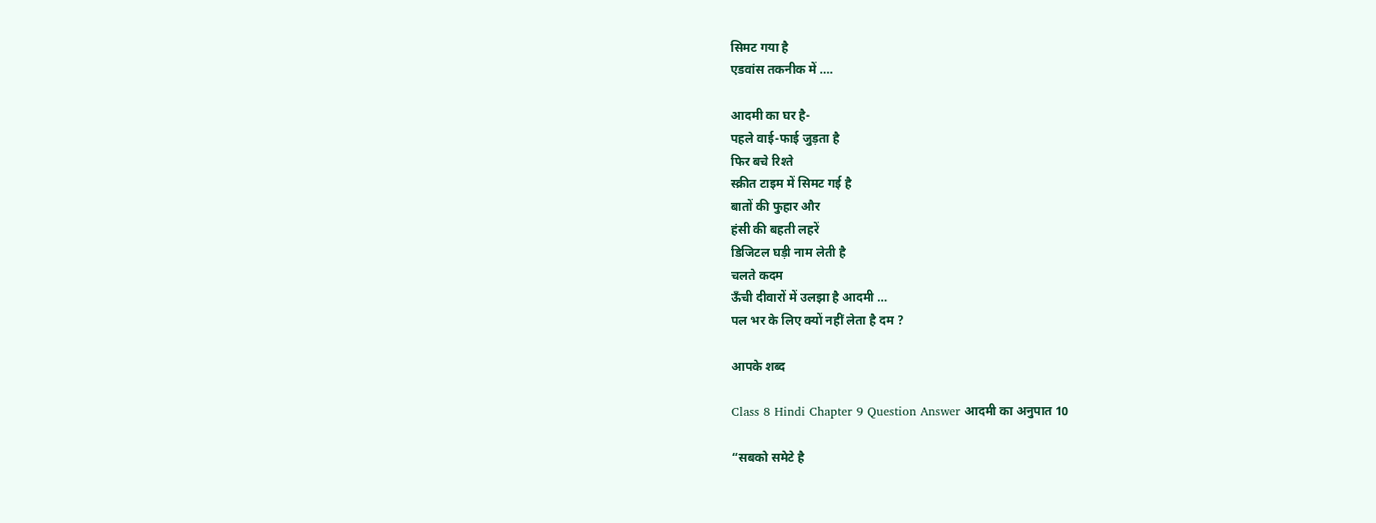सिमट गया है
एडवांस तकनीक में ….

आदमी का घर है-
पहले वाई-फाई जुड़ता है
फिर बचे रिश्ते
स्क्रीत टाइम में सिमट गई है
बातों की फुहार और
हंसी की बहती लहरें
डिजिटल घड़ी नाम लेती है
चलते कदम
ऊँची दीवारों में उलझा है आदमी …
पल भर के लिए क्यों नहीं लेता है दम ?

आपके शब्द

Class 8 Hindi Chapter 9 Question Answer आदमी का अनुपात 10

“सबको समेटे है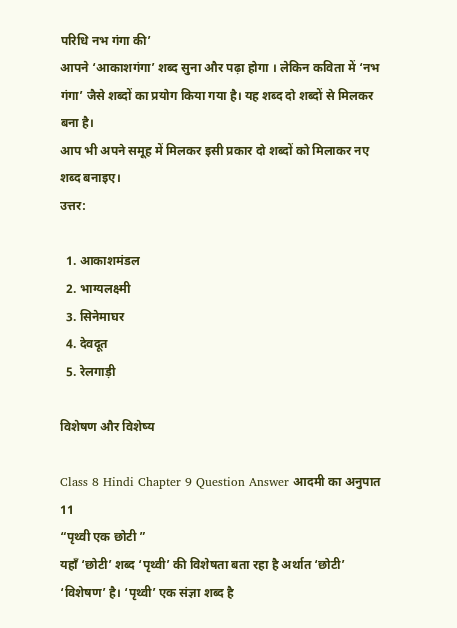परिधि नभ गंगा की’
आपने ‘आकाशगंगा’ शब्द सुना और पढ़ा होगा । लेकिन कविता में ‘नभ गंगा’ जैसे शब्दों का प्रयोग किया गया है। यह शब्द दो शब्दों से मिलकर बना है।
आप भी अपने समूह में मिलकर इसी प्रकार दो शब्दों को मिलाकर नए शब्द बनाइए।
उत्तर:

  1. आकाशमंडल
  2. भाग्यलक्ष्मी
  3. सिनेमाघर
  4. देवदूत
  5. रेलगाड़ी

विशेषण और विशेष्य

Class 8 Hindi Chapter 9 Question Answer आदमी का अनुपात 11
“पृथ्वी एक छोटी ”
यहाँ ‘छोटी’ शब्द ‘पृथ्वी’ की विशेषता बता रहा है अर्थात ‘छोटी’ ‘विशेषण’ है। ‘पृथ्वी’ एक संज्ञा शब्द है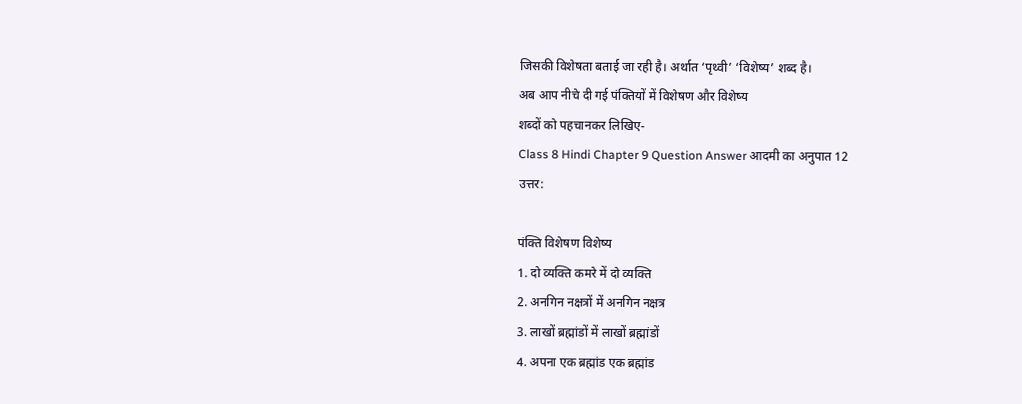जिसकी विशेषता बताई जा रही है। अर्थात ‘पृथ्वी’ ‘विशेष्य’ शब्द है।
अब आप नीचे दी गई पंक्तियों में विशेषण और विशेष्य
शब्दों को पहचानकर लिखिए-
Class 8 Hindi Chapter 9 Question Answer आदमी का अनुपात 12
उत्तर:

पंक्ति विशेषण विशेष्य
1. दो व्यक्ति कमरे में दो व्यक्ति
2. अनगिन नक्षत्रों में अनगिन नक्षत्र
3. लाखों ब्रह्मांडों में लाखों ब्रह्मांडों
4. अपना एक ब्रह्मांड एक ब्रह्मांड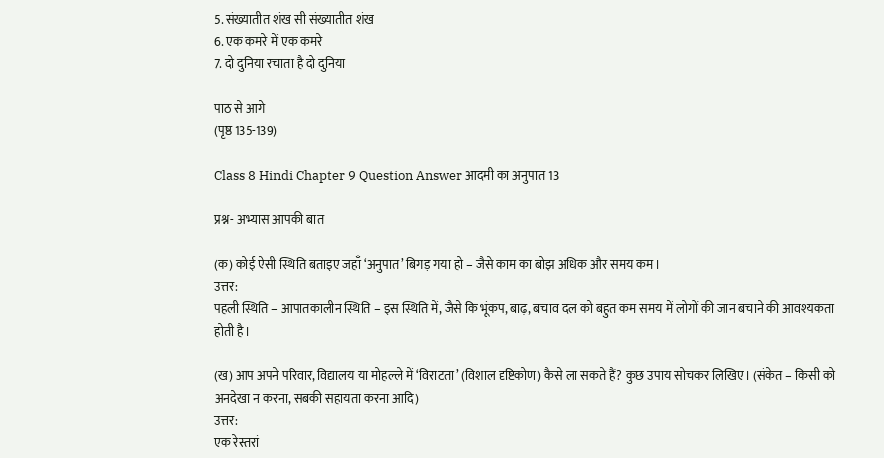5. संख्यातीत शंख सी संख्यातीत शंख
6. एक कमरे में एक कमरे
7. दो दुनिया रचाता है दो दुनिया

पाठ से आगे
(पृष्ठ 135-139)

Class 8 Hindi Chapter 9 Question Answer आदमी का अनुपात 13

प्रश्न- अभ्यास आपकी बात

(क) कोई ऐसी स्थिति बताइए जहाँ ‘अनुपात’ बिगड़ गया हो – जैसे काम का बोझ अधिक और समय कम।
उत्तर:
पहली स्थिति – आपातकालीन स्थिति – इस स्थिति में, जैसे कि भूंकप, बाढ़, बचाव दल को बहुत कम समय में लोगों की जान बचाने की आवश्यकता होती है।

(ख) आप अपने परिवार, विद्यालय या मोहल्ले में ‘विराटता’ (विशाल दृष्टिकोण) कैसे ला सकते हैं? कुछ उपाय सोचकर लिखिए। (संकेत – किसी को अनदेखा न करना, सबकी सहायता करना आदि)
उत्तर:
एक रेस्तरां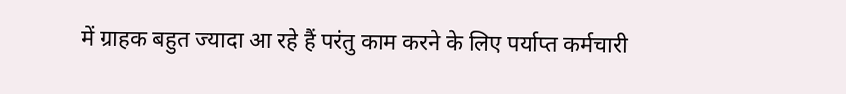में ग्राहक बहुत ज्यादा आ रहे हैं परंतु काम करने के लिए पर्याप्त कर्मचारी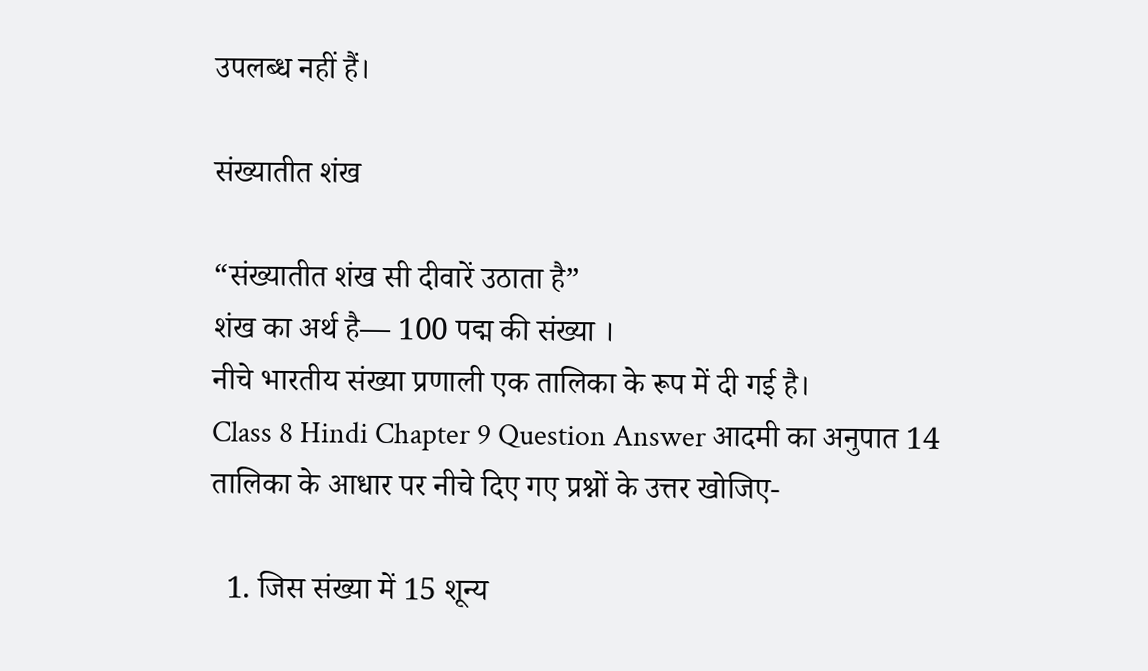उपलब्ध नहीं हैं।

संख्यातीत शंख

“संख्यातीत शंख सी दीवारें उठाता है”
शंख का अर्थ है— 100 पद्म की संख्या ।
नीचे भारतीय संख्या प्रणाली एक तालिका के रूप में दी गई है।
Class 8 Hindi Chapter 9 Question Answer आदमी का अनुपात 14
तालिका के आधार पर नीचे दिए गए प्रश्नों के उत्तर खोजिए-

  1. जिस संख्या में 15 शून्य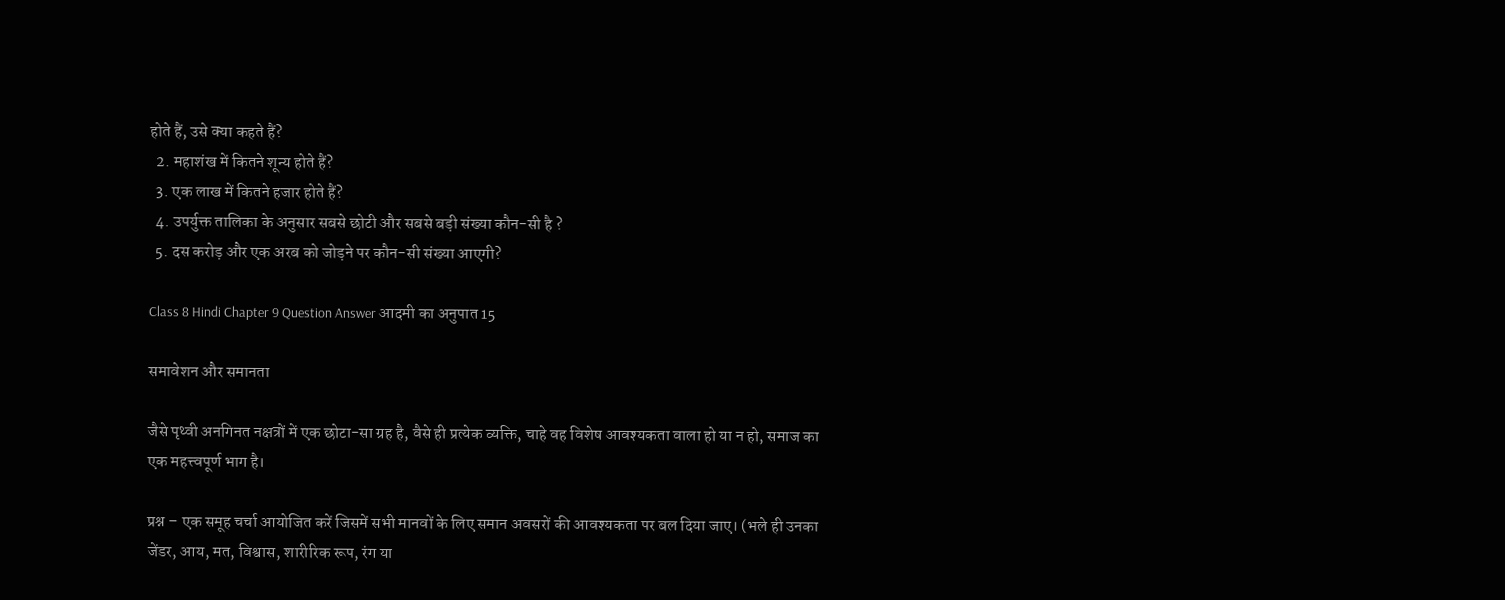होते हैं, उसे क्या कहते हैं?
  2. महाशंख में कितने शून्य होते हैं?
  3. एक लाख में कितने हजार होते हैं?
  4. उपर्युक्त तालिका के अनुसार सबसे छोटी और सबसे बड़ी संख्या कौन-सी है ?
  5. दस करोड़ और एक अरब को जोड़ने पर कौन-सी संख्या आएगी?

Class 8 Hindi Chapter 9 Question Answer आदमी का अनुपात 15

समावेशन और समानता

जैसे पृथ्वी अनगिनत नक्षत्रों में एक छोटा-सा ग्रह है, वैसे ही प्रत्येक व्यक्ति, चाहे वह विशेष आवश्यकता वाला हो या न हो, समाज का एक महत्त्वपूर्ण भाग है।

प्रश्न – एक समूह चर्चा आयोजित करें जिसमें सभी मानवों के लिए समान अवसरों की आवश्यकता पर बल दिया जाए। (भले ही उनका जेंडर, आय, मत, विश्वास, शारीरिक रूप, रंग या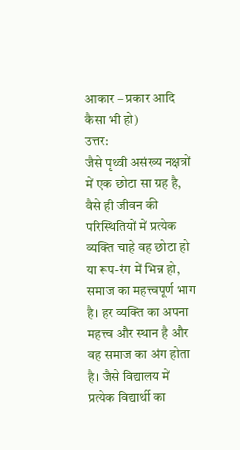आकार – प्रकार आदि कैसा भी हो)
उत्तर:
जैसे पृथ्वी असंख्य नक्षत्रों में एक छोटा सा ग्रह है, वैसे ही जीवन की परिस्थितियों में प्रत्येक व्यक्ति चाहे वह छोटा हो या रूप-रंग में भिन्न हो, समाज का महत्त्वपूर्ण भाग है। हर व्यक्ति का अपना महत्त्व और स्थान है और वह समाज का अंग होता है। जैसे विद्यालय में प्रत्येक विद्यार्थी का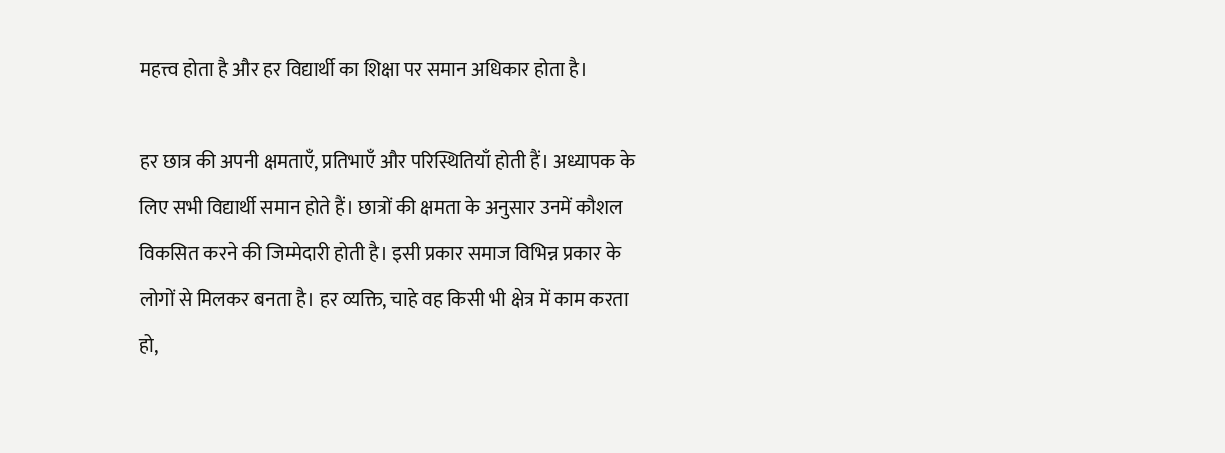महत्त्व होता है और हर विद्यार्थी का शिक्षा पर समान अधिकार होता है।

हर छात्र की अपनी क्षमताएँ, प्रतिभाएँ और परिस्थितियाँ होती हैं। अध्यापक के लिए सभी विद्यार्थी समान होते हैं। छात्रों की क्षमता के अनुसार उनमें कौशल विकसित करने की जिम्मेदारी होती है। इसी प्रकार समाज विभिन्न प्रकार के लोगों से मिलकर बनता है। हर व्यक्ति, चाहे वह किसी भी क्षेत्र में काम करता हो,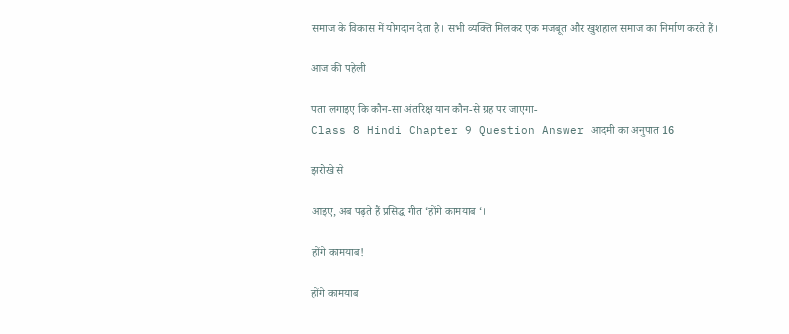समाज के विकास में योगदान देता है। सभी व्यक्ति मिलकर एक मजबूत और खुशहाल समाज का निर्माण करते हैं।

आज की पहेली

पता लगाइए कि कौन-सा अंतरिक्ष यान कौन-से ग्रह पर जाएगा-
Class 8 Hindi Chapter 9 Question Answer आदमी का अनुपात 16

झरोखे से

आइए, अब पढ़ते हैं प्रसिद्ध गीत ‘होंगे कामयाब ‘।

होंगे कामयाब!

होंगे कामयाब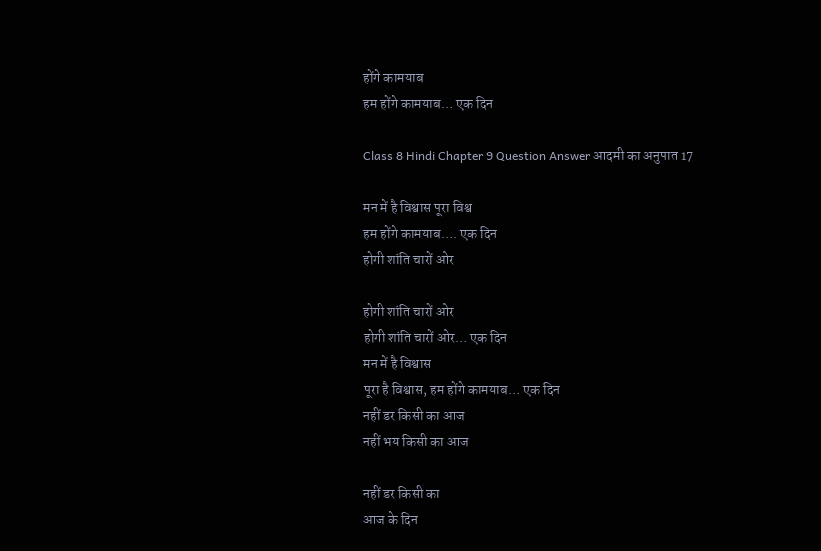होंगे कामयाब
हम होंगे कामयाब… एक दिन

Class 8 Hindi Chapter 9 Question Answer आदमी का अनुपात 17

मन में है विश्वास पूरा विश्व
हम होंगे कामयाब…. एक दिन
होगी शांति चारों ओर

होगी शांति चारों ओर
होगी शांति चारों ओर… एक दिन
मन में है विश्वास
पूरा है विश्वास, हम होंगे कामयाब… एक दिन
नहीं डर किसी का आज
नहीं भय किसी का आज

नहीं डर किसी का
आज के दिन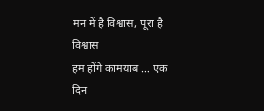मन में है विश्वास, पूरा है विश्वास
हम होंगे कामयाब … एक दिन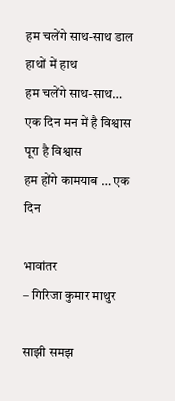हम चलेंगे साथ-साथ डाल हाथों में हाथ
हम चलेंगे साथ-साथ… एक दिन मन में है विश्वास पूरा है विश्वास
हम होंगे कामयाब … एक दिन

भावांतर
– गिरिजा कुमार माथुर

साझी समझ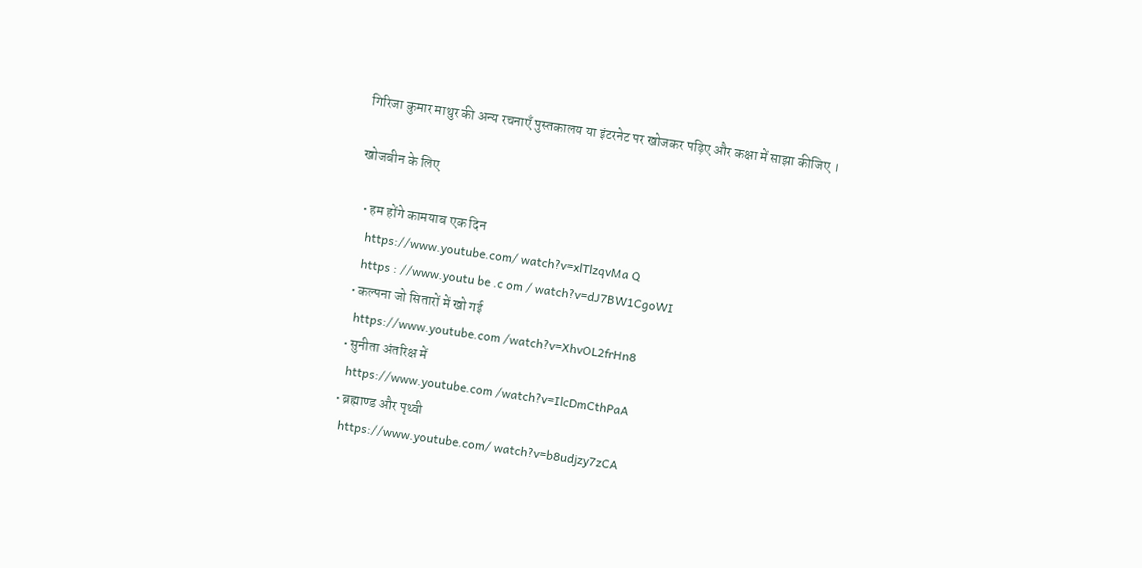गिरिजा कुमार माथुर की अन्य रचनाएँ पुस्तकालय या इंटरनेट पर खोजकर पढ़िए और कक्षा में साझा कीजिए ।

खोजबीन के लिए

  • हम होंगे कामयाब एक दिन
    https://www.youtube.com/ watch?v=xlTlzqvMa Q
    https : //www.youtu be .c om / watch?v=dJ7BW1CgoWI
  • कल्पना जो सितारों में खो गई
    https://www.youtube.com /watch?v=XhvOL2frHn8
  • सुनीता अंतरिक्ष में
    https://www.youtube.com /watch?v=IlcDmCthPaA
  • ब्रह्माण्ड और पृथ्वी
    https://www.youtube.com/ watch?v=b8udjzy7zCA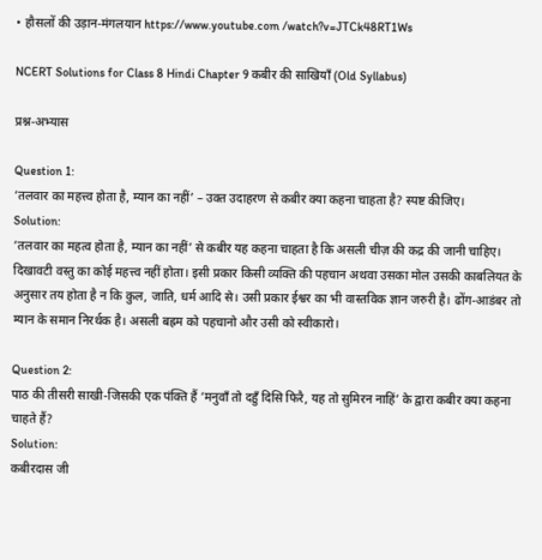• हौसलों की उड़ान-मंगलयान https://www.youtube.com /watch?v=JTCk48RT1Ws

NCERT Solutions for Class 8 Hindi Chapter 9 कबीर की साखियाँ (Old Syllabus)

प्रश्न-अभ्यास

Question 1:
‘तलवार का महत्त्व होता है, म्यान का नहीं’ – उक्त उदाहरण से कबीर क्या कहना चाहता है? स्पष्ट कीजिए।
Solution:
‘तलवार का महत्व होता है, म्यान का नहीं’ से कबीर यह कहना चाहता है कि असली चीज़ की कद्र की जानी चाहिए। दिखावटी वस्तु का कोई महत्त्व नहीं होता। इसी प्रकार किसी व्यक्ति की पहचान अथवा उसका मोल उसकी काबलियत के अनुसार तय होता है न कि कुल, जाति, धर्म आदि से। उसी प्रकार ईश्वर का भी वास्तविक ज्ञान जरुरी है। ढोंग-आडंबर तो म्यान के समान निरर्थक है। असली बह्रम को पहचानो और उसी को स्वीकारो।

Question 2:
पाठ की तीसरी साखी-जिसकी एक पंक्ति हैं ‘मनुवाँ तो दहुँ दिसि फिरै, यह तो सुमिरन नाहिं’ के द्वारा कबीर क्या कहना चाहते हैं?
Solution:
कबीरदास जी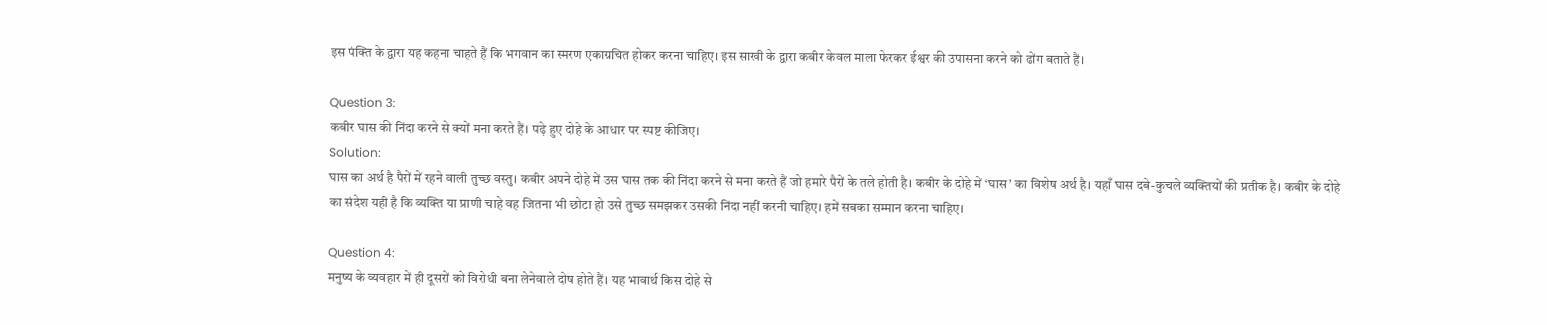इस पंक्ति के द्वारा यह कहना चाहते हैं कि भगवान का स्मरण एकाग्रचित होकर करना चाहिए। इस साखी के द्वारा कबीर केवल माला फेरकर ईश्वर की उपासना करने को ढोंग बताते हैं।

Question 3:
कबीर घास की निंदा करने से क्यों मना करते हैं। पढ़े हुए दोहे के आधार पर स्पष्ट कीजिए।
Solution:
घास का अर्थ है पैरों में रहने वाली तुच्छ वस्तु। कबीर अपने दोहे में उस घास तक की निंदा करने से मना करते हैं जो हमारे पैरों के तले होती है। कबीर के दोहे में ‘घास’ का विशेष अर्थ है। यहाँ घास दबे-कुचले व्यक्तियों की प्रतीक है। कबीर के दोहे का संदेश यही है कि व्यक्ति या प्राणी चाहे वह जितना भी छोटा हो उसे तुच्छ समझकर उसकी निंदा नहीं करनी चाहिए। हमें सबका सम्मान करना चाहिए।

Question 4:
मनुष्य के व्यवहार में ही दूसरों को विरोधी बना लेनेवाले दोष होते हैं। यह भावार्थ किस दोहे से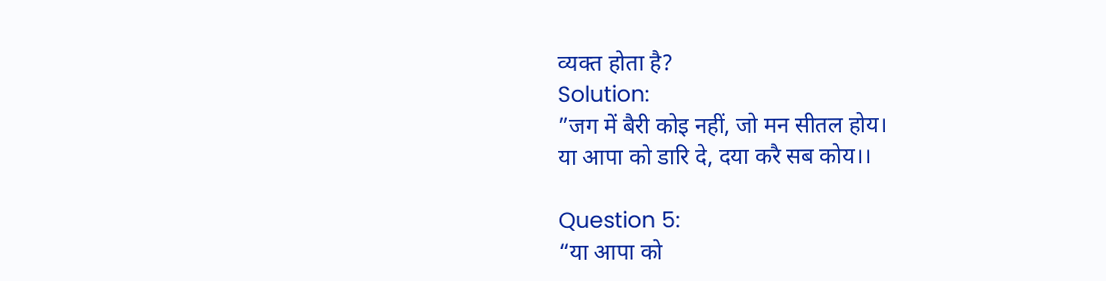व्यक्त होता है?
Solution:
”जग में बैरी कोइ नहीं, जो मन सीतल होय।
या आपा को डारि दे, दया करै सब कोय।।

Question 5:
“या आपा को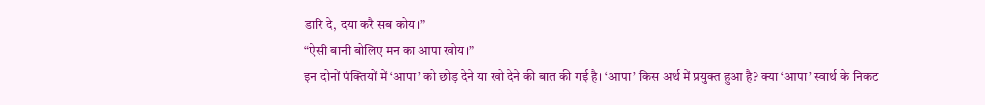डारि दे, दया करै सब कोय।”
“ऐसी बानी बोलिए मन का आपा खोय।”
इन दोनों पंक्तियों में ‘आपा’ को छोड़ देने या खो देने की बात की गई है। ‘आपा’ किस अर्थ में प्रयुक्त हुआ है? क्या ‘आपा’ स्वार्थ के निकट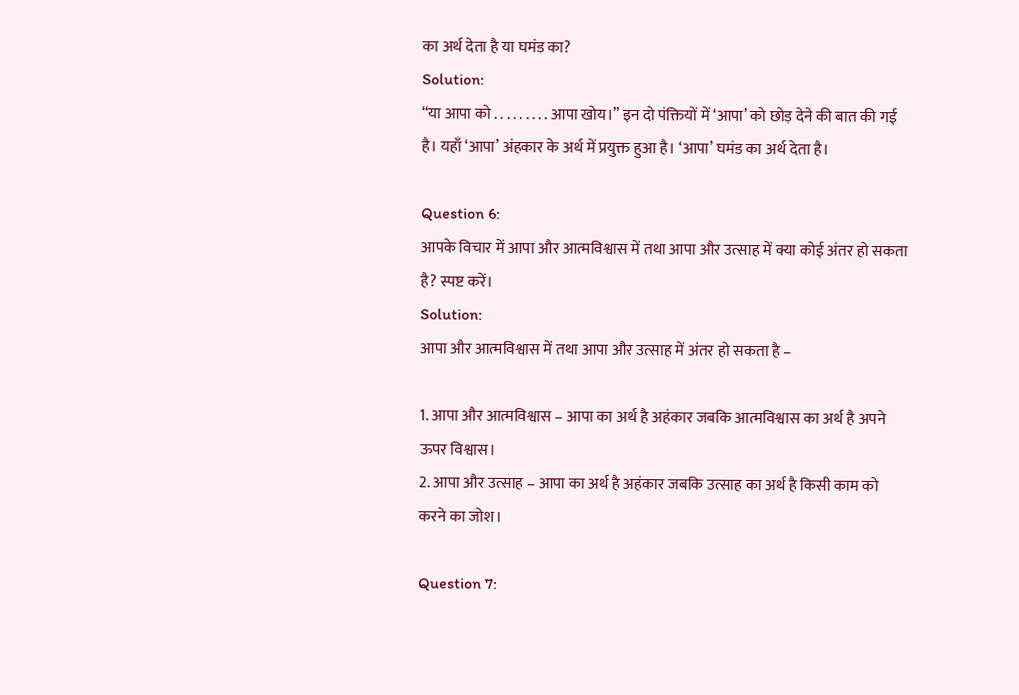का अर्थ देता है या घमंड का?
Solution:
“या आपा को . . . . . . . . . आपा खोय।” इन दो पंक्तियों में ‘आपा’ को छोड़ देने की बात की गई है। यहाँ ‘आपा’ अंहकार के अर्थ में प्रयुक्त हुआ है। ‘आपा’ घमंड का अर्थ देता है।

Question 6:
आपके विचार में आपा और आत्मविश्वास में तथा आपा और उत्साह में क्या कोई अंतर हो सकता है? स्पष्ट करें।
Solution:
आपा और आत्मविश्वास में तथा आपा और उत्साह में अंतर हो सकता है –

1. आपा और आत्मविश्वास – आपा का अर्थ है अहंकार जबकि आत्मविश्वास का अर्थ है अपने ऊपर विश्वास।
2. आपा और उत्साह – आपा का अर्थ है अहंकार जबकि उत्साह का अर्थ है किसी काम को करने का जोश।

Question 7: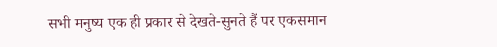सभी मनुष्य एक ही प्रकार से देखते-सुनते हैं पर एकसमान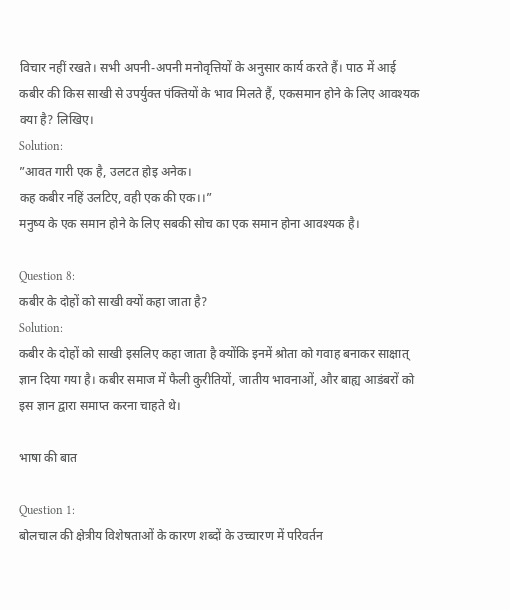विचार नहीं रखते। सभी अपनी-अपनी मनोवृत्तियों के अनुसार कार्य करते हैं। पाठ में आई कबीर की किस साखी से उपर्युक्त पंक्तियों के भाव मिलते हैं, एकसमान होने के लिए आवश्यक क्या है? लिखिए।
Solution:
”आवत गारी एक है, उलटत होइ अनेक।
कह कबीर नहिं उलटिए, वही एक की एक।।”
मनुष्य के एक समान होने के लिए सबकी सोच का एक समान होना आवश्यक है।

Question 8:
कबीर के दोहों को साखी क्यों कहा जाता है?
Solution:
कबीर के दोहों को साखी इसलिए कहा जाता है क्योंकि इनमें श्रोता को गवाह बनाकर साक्षात् ज्ञान दिया गया है। कबीर समाज में फैली कुरीतियों, जातीय भावनाओं, और बाह्य आडंबरों को इस ज्ञान द्वारा समाप्त करना चाहते थे।

भाषा की बात

Question 1:
बोलचाल की क्षेत्रीय विशेषताओं के कारण शब्दों के उच्चारण में परिवर्तन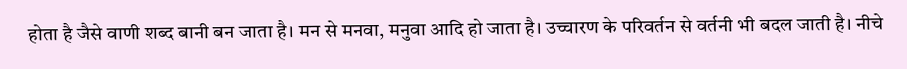होता है जैसे वाणी शब्द बानी बन जाता है। मन से मनवा, मनुवा आदि हो जाता है। उच्चारण के परिवर्तन से वर्तनी भी बदल जाती है। नीचे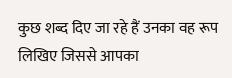कुछ शब्द दिए जा रहे हैं उनका वह रूप लिखिए जिससे आपका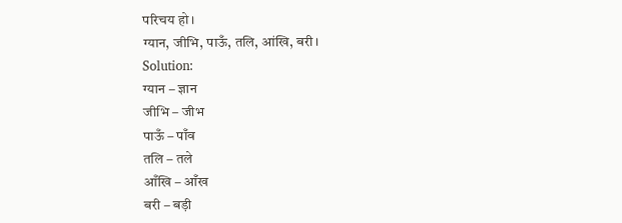परिचय हो।
ग्यान, जीभि, पाऊँ, तलि, आंखि, बरी।
Solution:
ग्यान – ज्ञान
जीभि – जीभ
पाऊँ – पाँव
तलि – तले
आँखि – आँख
बरी – बड़ी